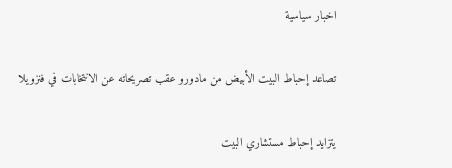اخبار سياسية

تصاعد إحباط البيت الأبيض من مادورو عقب تصريحاته عن الانتخابات في فنزويلا

يتزايد إحباط مستشاري البيت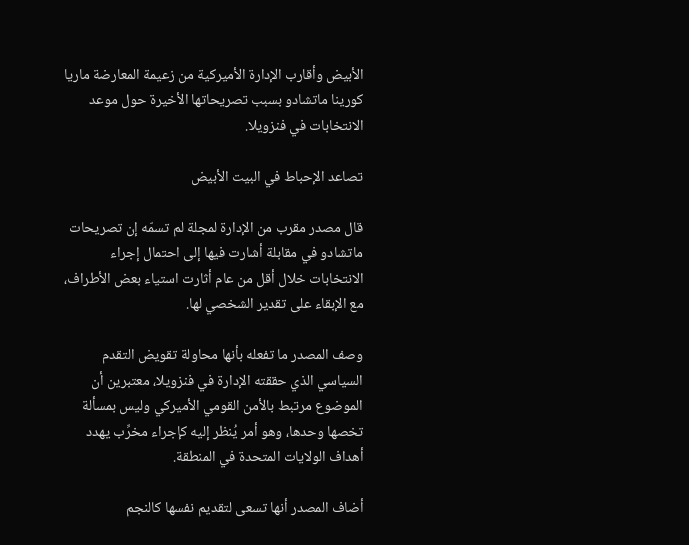الأبيض وأقارب الإدارة الأميركية من زعيمة المعارضة ماريا كورينا ماتشادو بسبب تصريحاتها الأخيرة حول موعد الانتخابات في فنزويلا.

تصاعد الإحباط في البيت الأبيض

قال مصدر مقرب من الإدارة لمجلة لم تسمّه إن تصريحات ماتشادو في مقابلة أشارت فيها إلى احتمال إجراء الانتخابات خلال أقل من عام أثارت استياء بعض الأطراف، مع الإبقاء على تقدير الشخصي لها.

وصف المصدر ما تفعله بأنها محاولة تقويض التقدم السياسي الذي حققته الإدارة في فنزويلا، معتبرين أن الموضوع مرتبط بالأمن القومي الأميركي وليس بمسألة تخصها وحدها، وهو أمر يُنظر إليه كإجراء مخرِّب يهدد أهداف الولايات المتحدة في المنطقة.

أضاف المصدر أنها تسعى لتقديم نفسها كالنجم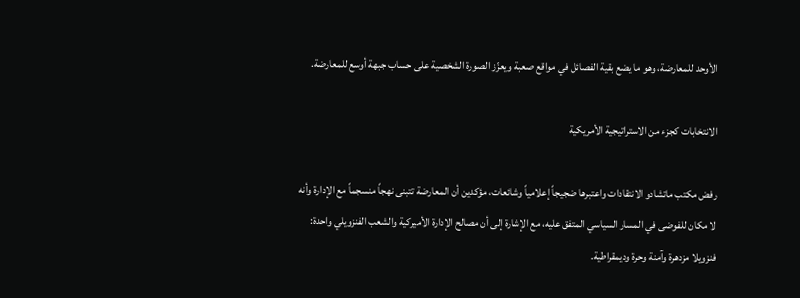الأوحد للمعارضة، وهو ما يضع بقية الفصائل في مواقع صعبة ويعزّز الصورة الشخصية على حساب جبهة أوسع للمعارضة.

الانتخابات كجزء من الاستراتيجية الأمريكية

رفض مكتب ماتشادو الانتقادات واعتبرها ضجيجاً إعلامياً وشائعات، مؤكدين أن المعارضة تتبنى نهجاً منسجماً مع الإدارة وأنه لا مكان للفوضى في المسار السياسي المتفق عليه، مع الإشارة إلى أن مصالح الإدارة الأميركية والشعب الفنزويلي واحدة: فنزويلا مزدهرة وآمنة وحرة وديمقراطية.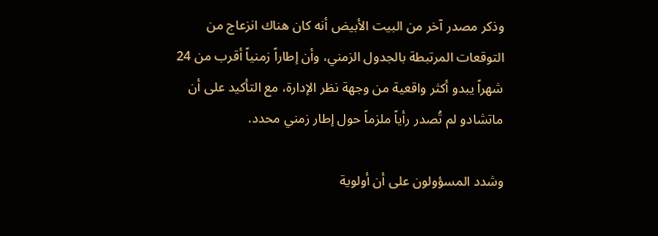وذكر مصدر آخر من البيت الأبيض أنه كان هناك انزعاج من التوقعات المرتبطة بالجدول الزمني، وأن إطاراً زمنياً أقرب من 24 شهراً يبدو أكثر واقعية من وجهة نظر الإدارة، مع التأكيد على أن ماتشادو لم تُصدر رأياً ملزماً حول إطار زمني محدد.

وشدد المسؤولون على أن أولوية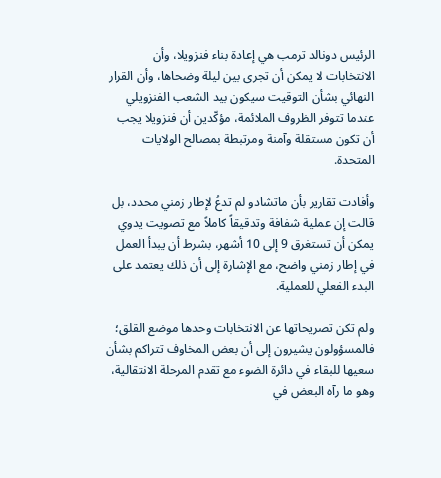الرئيس دونالد ترمب هي إعادة بناء فنزويلا، وأن الانتخابات لا يمكن أن تجرى بين ليلة وضحاها، وأن القرار النهائي بشأن التوقيت سيكون بيد الشعب الفنزويلي عندما تتوفر الظروف الملائمة، مؤكّدين أن فنزويلا يجب أن تكون مستقلة وآمنة ومرتبطة بمصالح الولايات المتحدة.

وأفادت تقارير بأن ماتشادو لم تدعُ لإطار زمني محدد، بل قالت إن عملية شفافة وتدقيقاً كاملاً مع تصويت يدوي يمكن أن تستغرق 9 إلى 10 أشهر، بشرط أن يبدأ العمل في إطار زمني واضح، مع الإشارة إلى أن ذلك يعتمد على البدء الفعلي للعملية.

ولم تكن تصريحاتها عن الانتخابات وحدها موضع القلق؛ فالمسؤولون يشيرون إلى أن بعض المخاوف تتراكم بشأن سعيها للبقاء في دائرة الضوء مع تقدم المرحلة الانتقالية، وهو ما رآه البعض في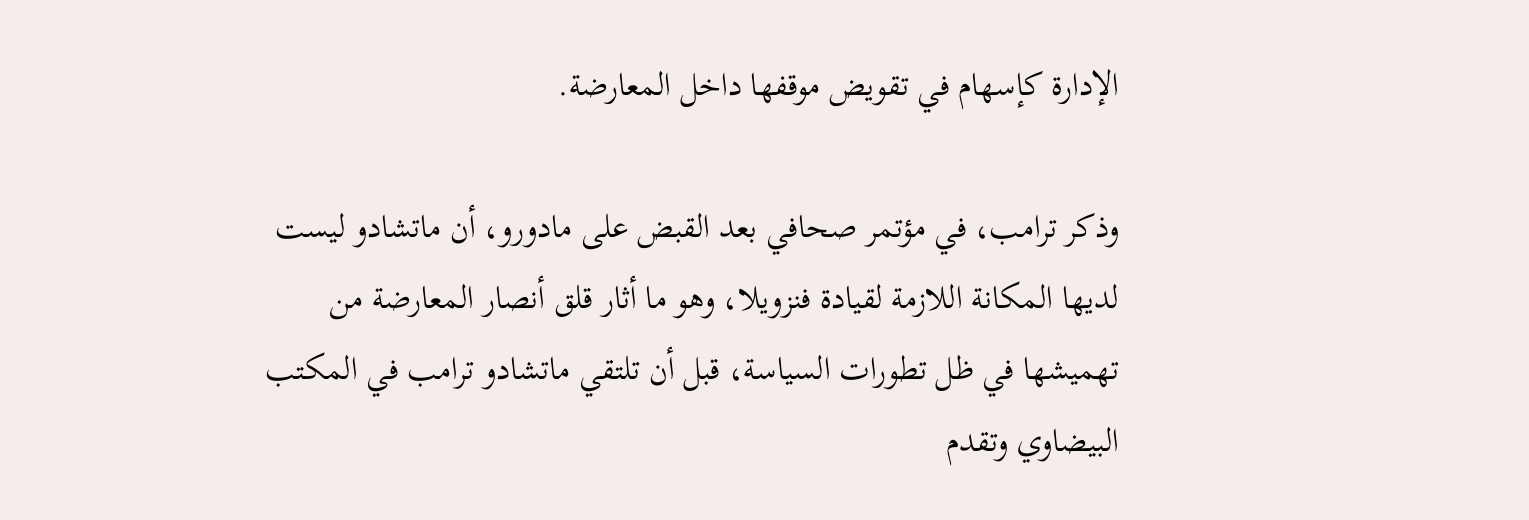الإدارة كإسهام في تقويض موقفها داخل المعارضة.

وذكر ترامب، في مؤتمر صحافي بعد القبض على مادورو، أن ماتشادو ليست لديها المكانة اللازمة لقيادة فنزويلا، وهو ما أثار قلق أنصار المعارضة من تهميشها في ظل تطورات السياسة، قبل أن تلتقي ماتشادو ترامب في المكتب البيضاوي وتقدم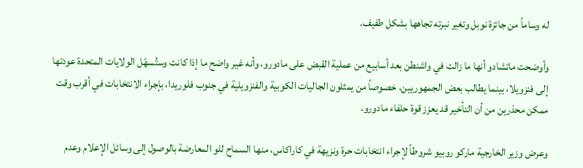له وساماً من جائزة نوبل وتغير نبرته تجاهها بشكل طفيف.

وأوضحت ماتشادو أنها ما زالت في واشنطن بعد أسابيع من عملية القبض على مادورو، وأنه غير واضح ما إذا كانت وستُسهّل الولايات المتحدة عودتها إلى فنزويلا، بينما يطالب بعض الجمهوريين، خصوصاً من يمثلون الجاليات الكوبية والفنزويلية في جنوب فلوريدا، بإجراء الانتخابات في أقرب وقت ممكن محذرين من أن التأخير قد يعزز قوة حلفاء مادورو.

وعرض وزير الخارجية ماركو روبيو شروطاً لإجراء انتخابات حرة ونزيهة في كاراكاس، منها السماح للو المعارضة بالوصول إلى وسائل الإعلام وعدم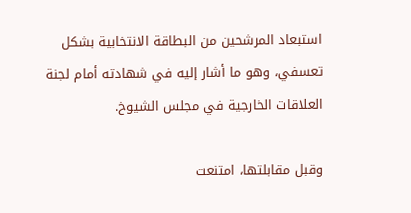استبعاد المرشحين من البطاقة الانتخابية بشكل تعسفي، وهو ما أشار إليه في شهادته أمام لجنة العلاقات الخارجية في مجلس الشيوخ.

وقبل مقابلتها، امتنعت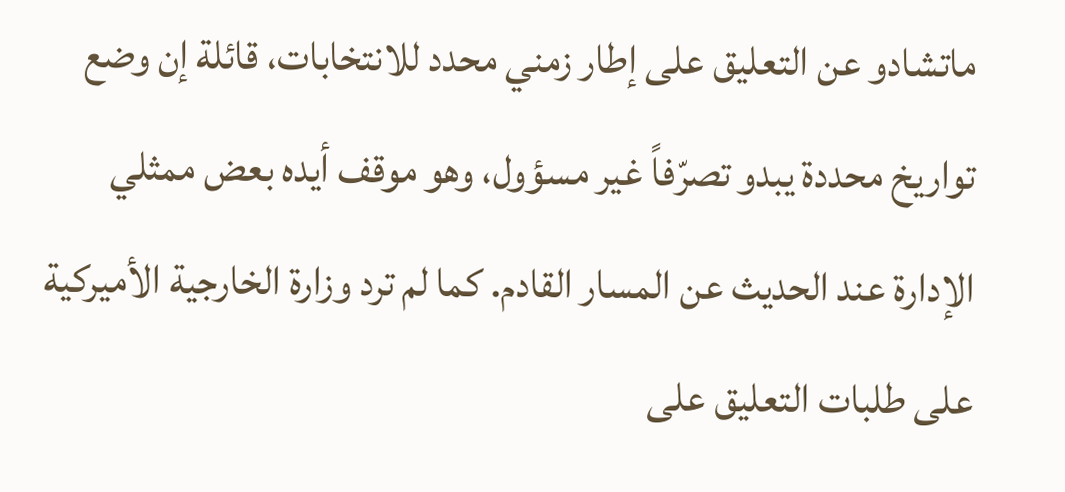ماتشادو عن التعليق على إطار زمني محدد للانتخابات، قائلة إن وضع تواريخ محددة يبدو تصرّفاً غير مسؤول، وهو موقف أيده بعض ممثلي الإدارة عند الحديث عن المسار القادم. كما لم ترد وزارة الخارجية الأميركية على طلبات التعليق على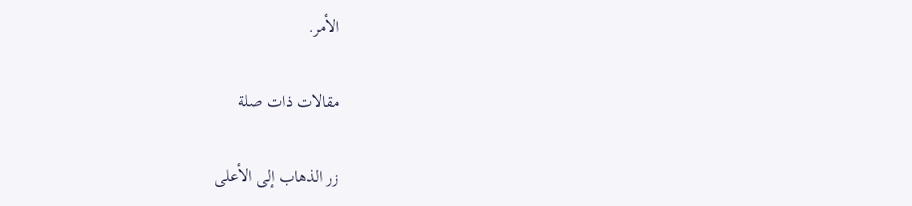الأمر.

مقالات ذات صلة

زر الذهاب إلى الأعلى